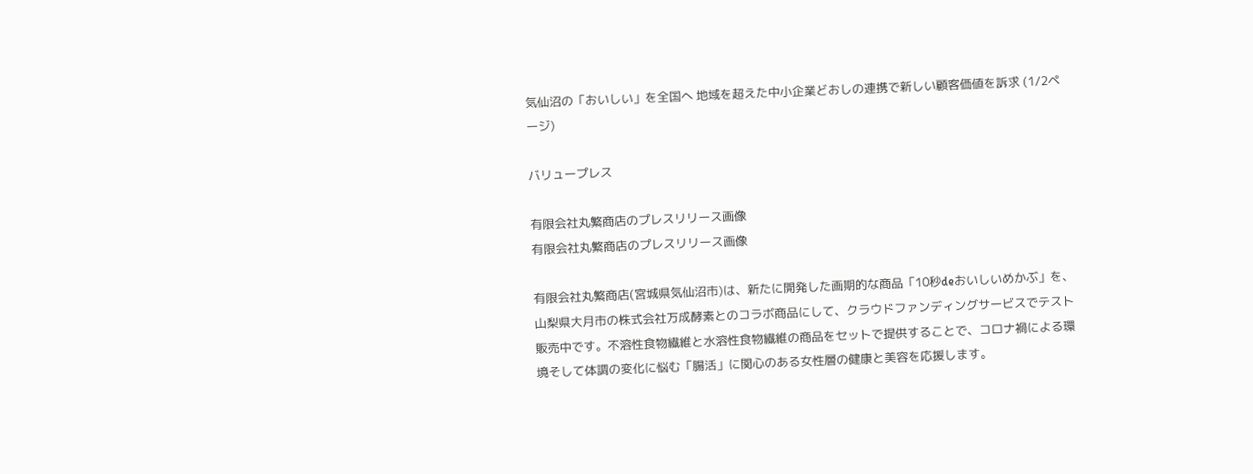気仙沼の「おいしい」を全国へ 地域を超えた中小企業どおしの連携で新しい顧客価値を訴求 (1/2ページ)

バリュープレス

有限会社丸繁商店のプレスリリース画像
有限会社丸繁商店のプレスリリース画像

有限会社丸繁商店(宮城県気仙沼市)は、新たに開発した画期的な商品「10秒deおいしいめかぶ」を、山梨県大月市の株式会社万成酵素とのコラボ商品にして、クラウドファンディングサービスでテスト販売中です。不溶性食物繊維と水溶性食物繊維の商品をセットで提供することで、コロナ禍による環境そして体調の変化に悩む「腸活」に関心のある女性層の健康と美容を応援します。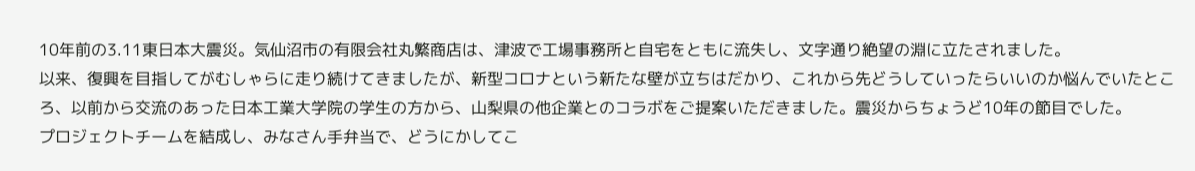10年前の3.11東日本大震災。気仙沼市の有限会社丸繁商店は、津波で工場事務所と自宅をともに流失し、文字通り絶望の淵に立たされました。
以来、復興を目指してがむしゃらに走り続けてきましたが、新型コロナという新たな壁が立ちはだかり、これから先どうしていったらいいのか悩んでいたところ、以前から交流のあった日本工業大学院の学生の方から、山梨県の他企業とのコラボをご提案いただきました。震災からちょうど10年の節目でした。
プロジェクトチームを結成し、みなさん手弁当で、どうにかしてこ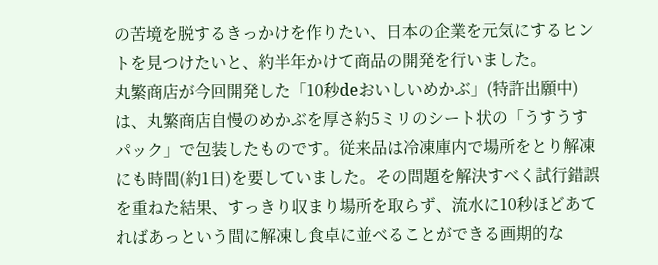の苦境を脱するきっかけを作りたい、日本の企業を元気にするヒントを見つけたいと、約半年かけて商品の開発を行いました。
丸繁商店が今回開発した「10秒deおいしいめかぶ」(特許出願中)は、丸繁商店自慢のめかぶを厚さ約5ミリのシート状の「うすうすパック」で包装したものです。従来品は冷凍庫内で場所をとり解凍にも時間(約1日)を要していました。その問題を解決すべく試行錯誤を重ねた結果、すっきり収まり場所を取らず、流水に10秒ほどあてればあっという間に解凍し食卓に並べることができる画期的な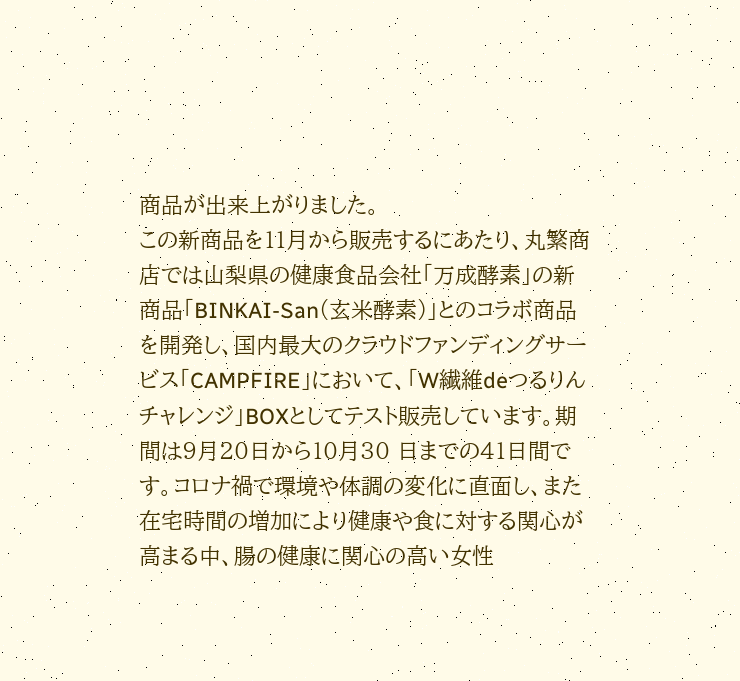商品が出来上がりました。
この新商品を11月から販売するにあたり、丸繁商店では山梨県の健康食品会社「万成酵素」の新商品「BINKAI-San(玄米酵素)」とのコラボ商品を開発し、国内最大のクラウドファンディングサービス「CAMPFIRE」において、「W繊維deつるりんチャレンジ」BOXとしてテスト販売しています。期間は9月20日から10月30 日までの41日間です。コロナ禍で環境や体調の変化に直面し、また在宅時間の増加により健康や食に対する関心が高まる中、腸の健康に関心の高い女性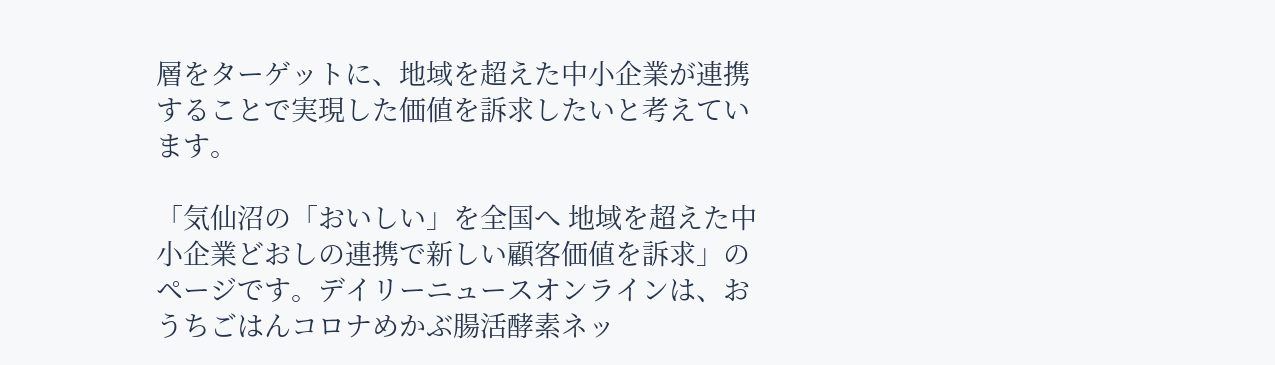層をターゲットに、地域を超えた中小企業が連携することで実現した価値を訴求したいと考えています。

「気仙沼の「おいしい」を全国へ 地域を超えた中小企業どおしの連携で新しい顧客価値を訴求」のページです。デイリーニュースオンラインは、おうちごはんコロナめかぶ腸活酵素ネッ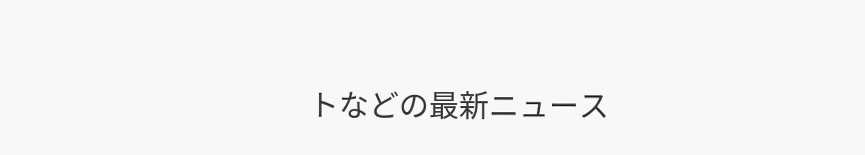トなどの最新ニュース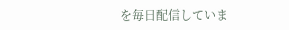を毎日配信していま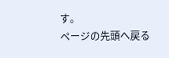す。
ページの先頭へ戻る